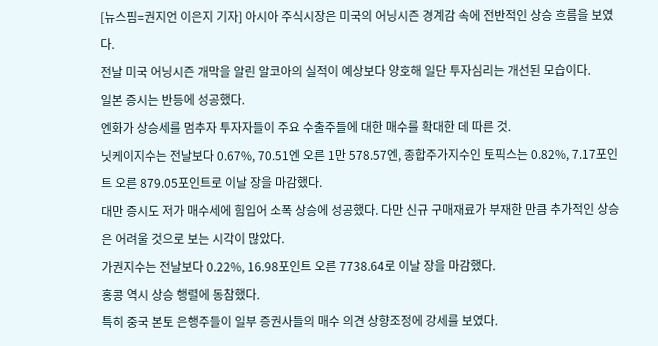[뉴스핌=권지언 이은지 기자] 아시아 주식시장은 미국의 어닝시즌 경계감 속에 전반적인 상승 흐름을 보였다.
전날 미국 어닝시즌 개막을 알린 알코아의 실적이 예상보다 양호해 일단 투자심리는 개선된 모습이다.
일본 증시는 반등에 성공했다.
엔화가 상승세를 멈추자 투자자들이 주요 수출주들에 대한 매수를 확대한 데 따른 것.
닛케이지수는 전날보다 0.67%, 70.51엔 오른 1만 578.57엔, 종합주가지수인 토픽스는 0.82%, 7.17포인트 오른 879.05포인트로 이날 장을 마감했다.
대만 증시도 저가 매수세에 힘입어 소폭 상승에 성공했다. 다만 신규 구매재료가 부재한 만큼 추가적인 상승은 어려울 것으로 보는 시각이 많았다.
가권지수는 전날보다 0.22%, 16.98포인트 오른 7738.64로 이날 장을 마감했다.
홍콩 역시 상승 행렬에 동참했다.
특히 중국 본토 은행주들이 일부 증권사들의 매수 의견 상향조정에 강세를 보였다.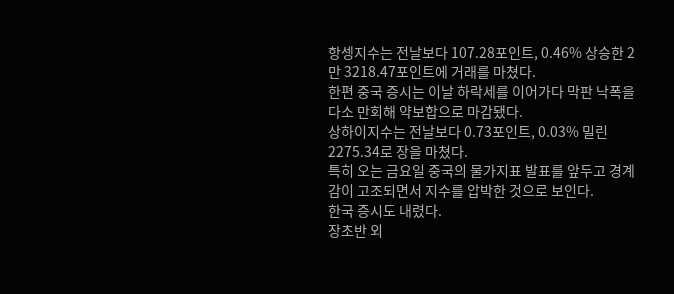항셍지수는 전날보다 107.28포인트, 0.46% 상승한 2만 3218.47포인트에 거래를 마쳤다.
한편 중국 증시는 이날 하락세를 이어가다 막판 낙폭을 다소 만회해 약보합으로 마감됐다.
상하이지수는 전날보다 0.73포인트, 0.03% 밀린 2275.34로 장을 마쳤다.
특히 오는 금요일 중국의 물가지표 발표를 앞두고 경계감이 고조되면서 지수를 압박한 것으로 보인다.
한국 증시도 내렸다.
장초반 외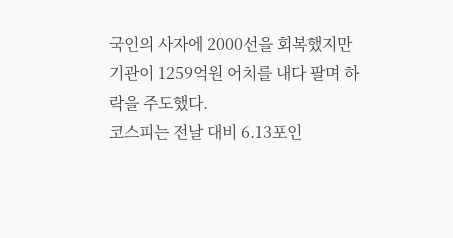국인의 사자에 2000선을 회복했지만 기관이 1259억원 어치를 내다 팔며 하락을 주도했다.
코스피는 전날 대비 6.13포인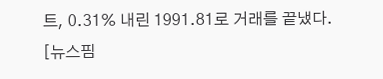트, 0.31% 내린 1991.81로 거래를 끝냈다.
[뉴스핌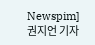Newspim] 권지언 기자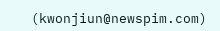(kwonjiun@newspim.com)